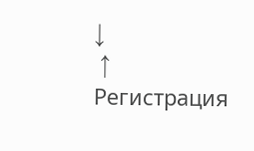↓
 ↑
Регистрация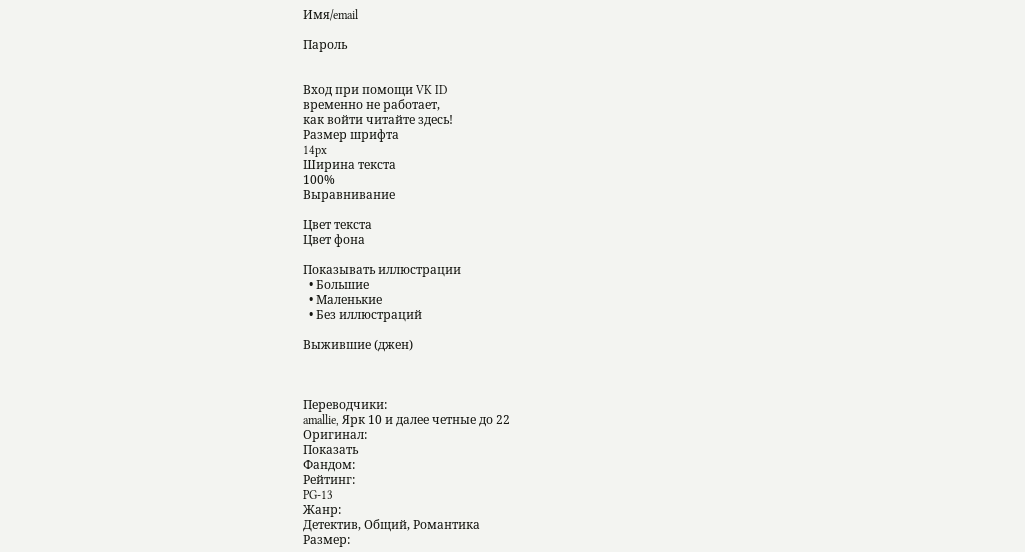Имя/email

Пароль


Вход при помощи VK ID
временно не работает,
как войти читайте здесь!
Размер шрифта
14px
Ширина текста
100%
Выравнивание

Цвет текста
Цвет фона

Показывать иллюстрации
  • Большие
  • Маленькие
  • Без иллюстраций

Выжившие (джен)



Переводчики:
amallie, Ярк 10 и далее четные до 22
Оригинал:
Показать
Фандом:
Рейтинг:
PG-13
Жанр:
Детектив, Общий, Романтика
Размер: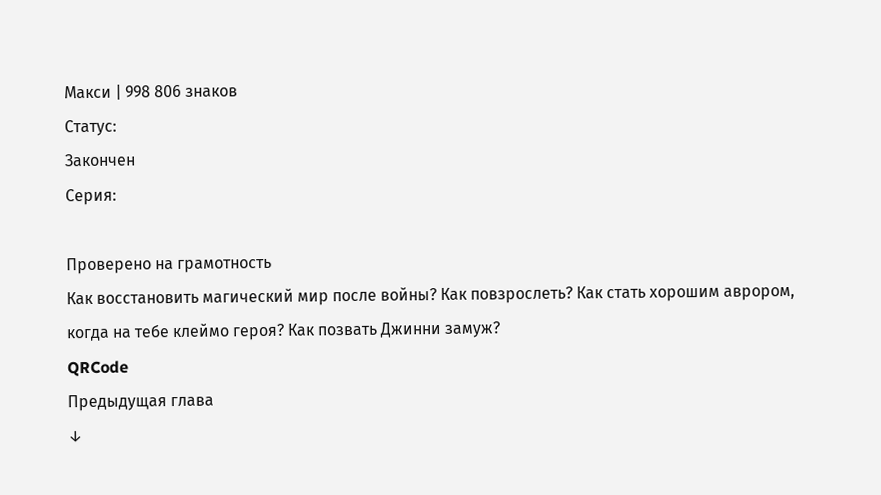Макси | 998 806 знаков
Статус:
Закончен
Серия:

Проверено на грамотность
Как восстановить магический мир после войны? Как повзрослеть? Как стать хорошим аврором, когда на тебе клеймо героя? Как позвать Джинни замуж?
QRCode
Предыдущая глава
↓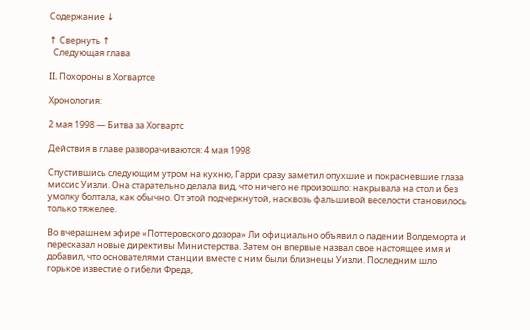Содержание ↓

↑ Свернуть ↑
  Следующая глава

II. Похороны в Хогвартсе

Хронология:

2 мая 1998 — Битва за Хогвартс

Действия в главе разворачиваются: 4 мая 1998

Спустившись следующим утром на кухню, Гарри сразу заметил опухшие и покрасневшие глаза миссис Уизли. Она старательно делала вид, что ничего не произошло: накрывала на стол и без умолку болтала, как обычно. От этой подчеркнутой, насквозь фальшивой веселости становилось только тяжелее.

Во вчерашнем эфире «Поттеровского дозора» Ли официально объявил о падении Волдеморта и пересказал новые директивы Министерства. Затем он впервые назвал свое настоящее имя и добавил, что основателями станции вместе с ним были близнецы Уизли. Последним шло горькое известие о гибели Фреда,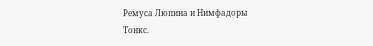Ремуса Люпина и Нимфадоры Тонкс.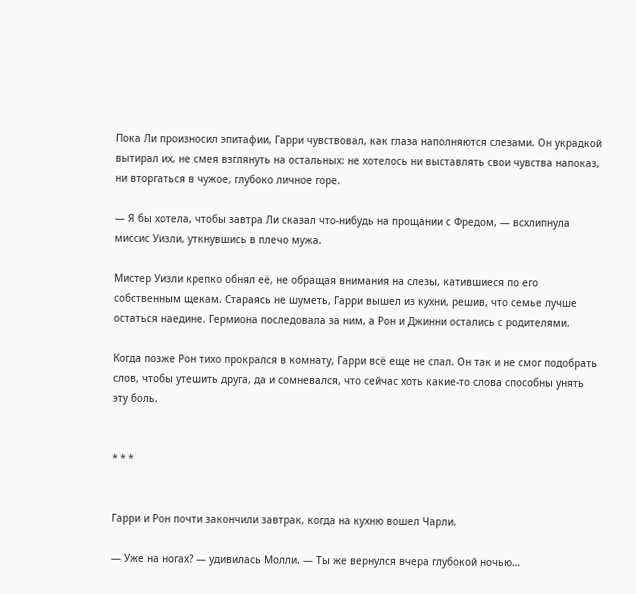Пока Ли произносил эпитафии, Гарри чувствовал, как глаза наполняются слезами. Он украдкой вытирал их, не смея взглянуть на остальных: не хотелось ни выставлять свои чувства напоказ, ни вторгаться в чужое, глубоко личное горе.

— Я бы хотела, чтобы завтра Ли сказал что-нибудь на прощании с Фредом, — всхлипнула миссис Уизли, уткнувшись в плечо мужа.

Мистер Уизли крепко обнял её, не обращая внимания на слезы, катившиеся по его собственным щекам. Стараясь не шуметь, Гарри вышел из кухни, решив, что семье лучше остаться наедине. Гермиона последовала за ним, а Рон и Джинни остались с родителями.

Когда позже Рон тихо прокрался в комнату, Гарри всё еще не спал. Он так и не смог подобрать слов, чтобы утешить друга, да и сомневался, что сейчас хоть какие-то слова способны унять эту боль.


* * *


Гарри и Рон почти закончили завтрак, когда на кухню вошел Чарли.

— Уже на ногах? — удивилась Молли. — Ты же вернулся вчера глубокой ночью…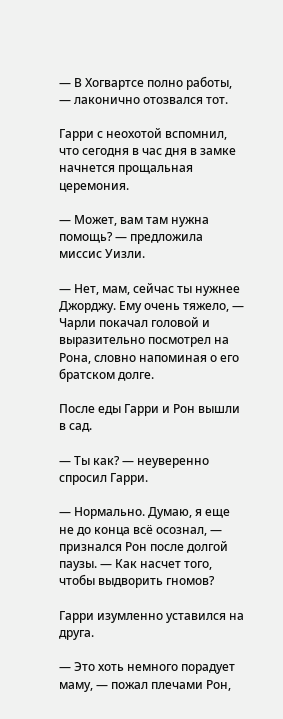— В Хогвартсе полно работы, — лаконично отозвался тот.

Гарри с неохотой вспомнил, что сегодня в час дня в замке начнется прощальная церемония.

— Может, вам там нужна помощь? — предложила миссис Уизли.

— Нет, мам, сейчас ты нужнее Джорджу. Ему очень тяжело, — Чарли покачал головой и выразительно посмотрел на Рона, словно напоминая о его братском долге.

После еды Гарри и Рон вышли в сад.

— Ты как? — неуверенно спросил Гарри.

— Нормально. Думаю, я еще не до конца всё осознал, — признался Рон после долгой паузы. — Как насчет того, чтобы выдворить гномов?

Гарри изумленно уставился на друга.

— Это хоть немного порадует маму, — пожал плечами Рон,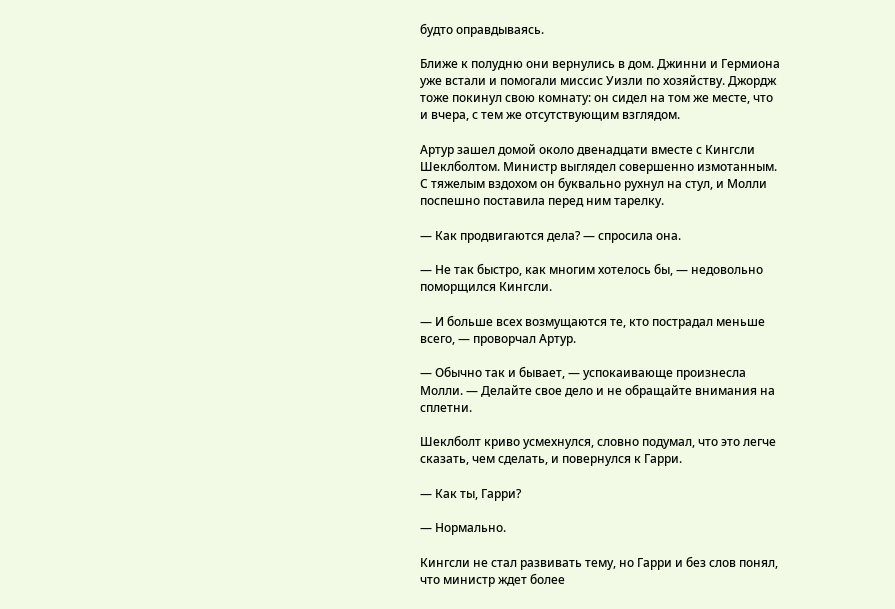будто оправдываясь.

Ближе к полудню они вернулись в дом. Джинни и Гермиона уже встали и помогали миссис Уизли по хозяйству. Джордж тоже покинул свою комнату: он сидел на том же месте, что и вчера, с тем же отсутствующим взглядом.

Артур зашел домой около двенадцати вместе с Кингсли Шеклболтом. Министр выглядел совершенно измотанным. С тяжелым вздохом он буквально рухнул на стул, и Молли поспешно поставила перед ним тарелку.

— Как продвигаются дела? — спросила она.

— Не так быстро, как многим хотелось бы, — недовольно поморщился Кингсли.

— И больше всех возмущаются те, кто пострадал меньше всего, — проворчал Артур.

— Обычно так и бывает, — успокаивающе произнесла Молли. — Делайте свое дело и не обращайте внимания на сплетни.

Шеклболт криво усмехнулся, словно подумал, что это легче сказать, чем сделать, и повернулся к Гарри.

— Как ты, Гарри?

— Нормально.

Кингсли не стал развивать тему, но Гарри и без слов понял, что министр ждет более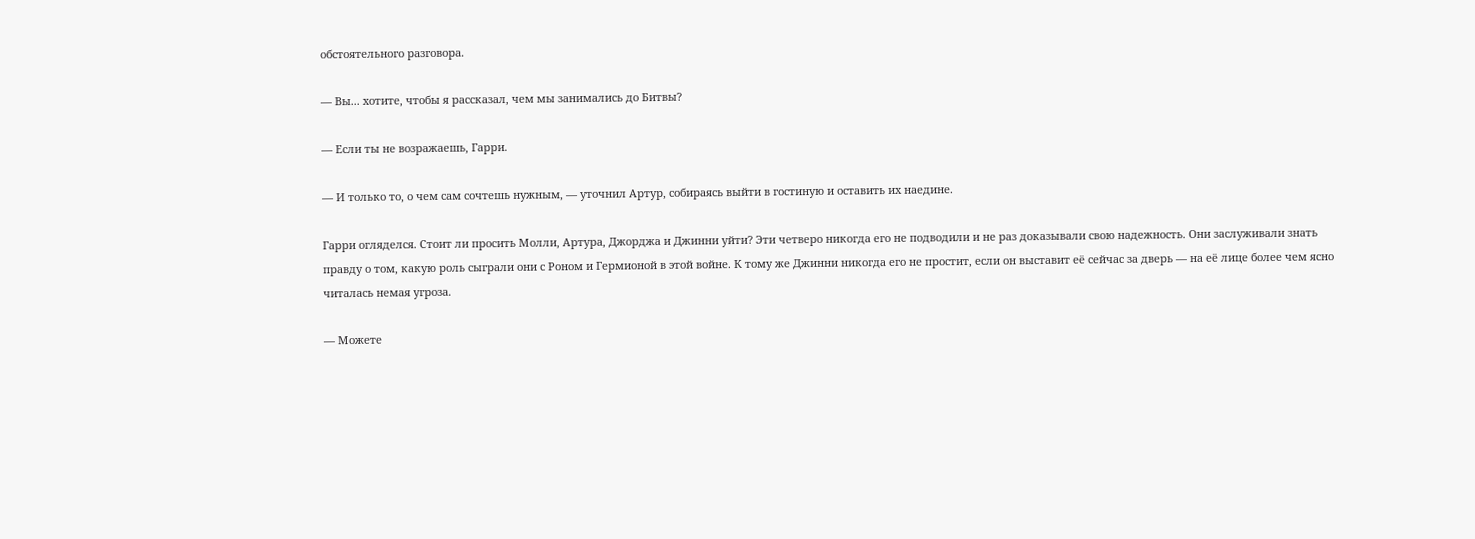обстоятельного разговора.

— Вы... хотите, чтобы я рассказал, чем мы занимались до Битвы?

— Если ты не возражаешь, Гарри.

— И только то, о чем сам сочтешь нужным, — уточнил Артур, собираясь выйти в гостиную и оставить их наедине.

Гарри огляделся. Стоит ли просить Молли, Артура, Джорджа и Джинни уйти? Эти четверо никогда его не подводили и не раз доказывали свою надежность. Они заслуживали знать правду о том, какую роль сыграли они с Роном и Гермионой в этой войне. К тому же Джинни никогда его не простит, если он выставит её сейчас за дверь — на её лице более чем ясно читалась немая угроза.

— Можете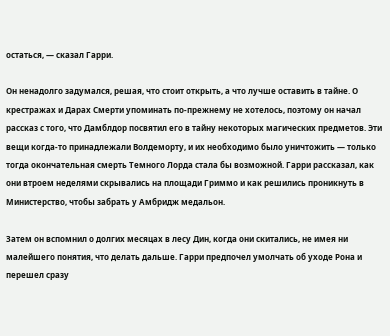остаться, — сказал Гарри.

Он ненадолго задумался, решая, что стоит открыть, а что лучше оставить в тайне. О крестражах и Дарах Смерти упоминать по-прежнему не хотелось, поэтому он начал рассказ с того, что Дамблдор посвятил его в тайну некоторых магических предметов. Эти вещи когда-то принадлежали Волдеморту, и их необходимо было уничтожить — только тогда окончательная смерть Темного Лорда стала бы возможной. Гарри рассказал, как они втроем неделями скрывались на площади Гриммо и как решились проникнуть в Министерство, чтобы забрать у Амбридж медальон.

Затем он вспомнил о долгих месяцах в лесу Дин, когда они скитались, не имея ни малейшего понятия, что делать дальше. Гарри предпочел умолчать об уходе Рона и перешел сразу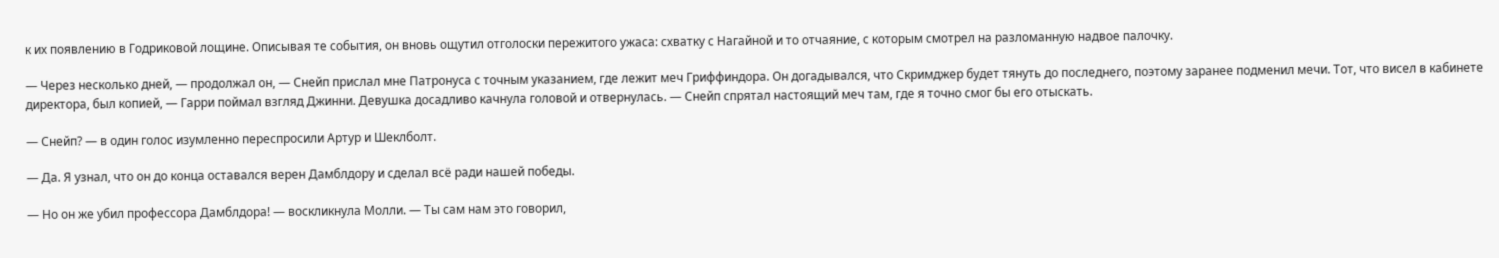к их появлению в Годриковой лощине. Описывая те события, он вновь ощутил отголоски пережитого ужаса: схватку с Нагайной и то отчаяние, с которым смотрел на разломанную надвое палочку.

— Через несколько дней, — продолжал он, — Снейп прислал мне Патронуса с точным указанием, где лежит меч Гриффиндора. Он догадывался, что Скримджер будет тянуть до последнего, поэтому заранее подменил мечи. Тот, что висел в кабинете директора, был копией, — Гарри поймал взгляд Джинни. Девушка досадливо качнула головой и отвернулась. — Снейп спрятал настоящий меч там, где я точно смог бы его отыскать.

— Снейп? — в один голос изумленно переспросили Артур и Шеклболт.

— Да. Я узнал, что он до конца оставался верен Дамблдору и сделал всё ради нашей победы.

— Но он же убил профессора Дамблдора! — воскликнула Молли. — Ты сам нам это говорил,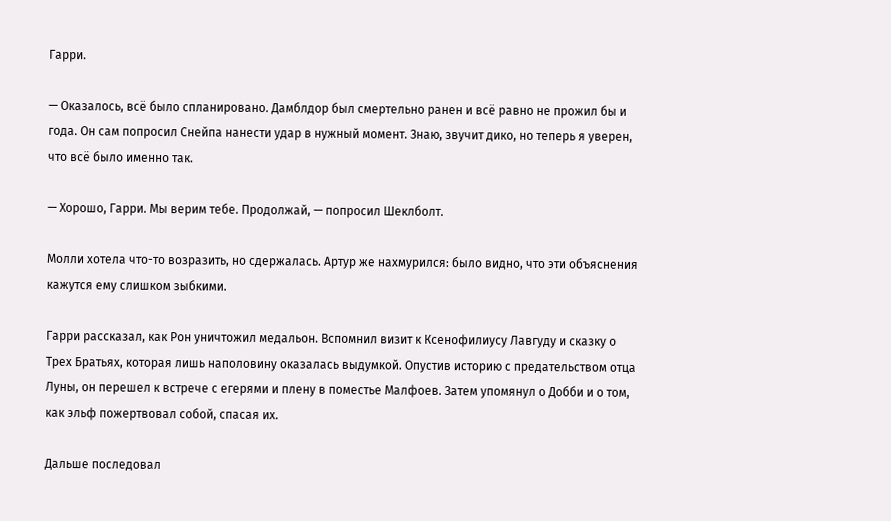Гарри.

— Оказалось, всё было спланировано. Дамблдор был смертельно ранен и всё равно не прожил бы и года. Он сам попросил Снейпа нанести удар в нужный момент. Знаю, звучит дико, но теперь я уверен, что всё было именно так.

— Хорошо, Гарри. Мы верим тебе. Продолжай, — попросил Шеклболт.

Молли хотела что-то возразить, но сдержалась. Артур же нахмурился: было видно, что эти объяснения кажутся ему слишком зыбкими.

Гарри рассказал, как Рон уничтожил медальон. Вспомнил визит к Ксенофилиусу Лавгуду и сказку о Трех Братьях, которая лишь наполовину оказалась выдумкой. Опустив историю с предательством отца Луны, он перешел к встрече с егерями и плену в поместье Малфоев. Затем упомянул о Добби и о том, как эльф пожертвовал собой, спасая их.

Дальше последовал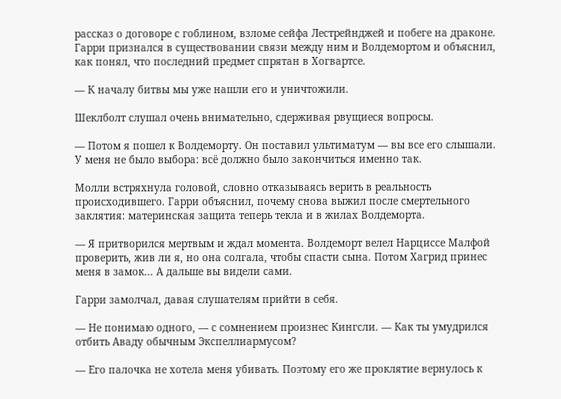рассказ о договоре с гоблином, взломе сейфа Лестрейнджей и побеге на драконе. Гарри признался в существовании связи между ним и Волдемортом и объяснил, как понял, что последний предмет спрятан в Хогвартсе.

— К началу битвы мы уже нашли его и уничтожили.

Шеклболт слушал очень внимательно, сдерживая рвущиеся вопросы.

— Потом я пошел к Волдеморту. Он поставил ультиматум — вы все его слышали. У меня не было выбора: всё должно было закончиться именно так.

Молли встряхнула головой, словно отказываясь верить в реальность происходившего. Гарри объяснил, почему снова выжил после смертельного заклятия: материнская защита теперь текла и в жилах Волдеморта.

— Я притворился мертвым и ждал момента. Волдеморт велел Нарциссе Малфой проверить, жив ли я, но она солгала, чтобы спасти сына. Потом Хагрид принес меня в замок... А дальше вы видели сами.

Гарри замолчал, давая слушателям прийти в себя.

— Не понимаю одного, — с сомнением произнес Кингсли. — Как ты умудрился отбить Аваду обычным Экспеллиармусом?

— Его палочка не хотела меня убивать. Поэтому его же проклятие вернулось к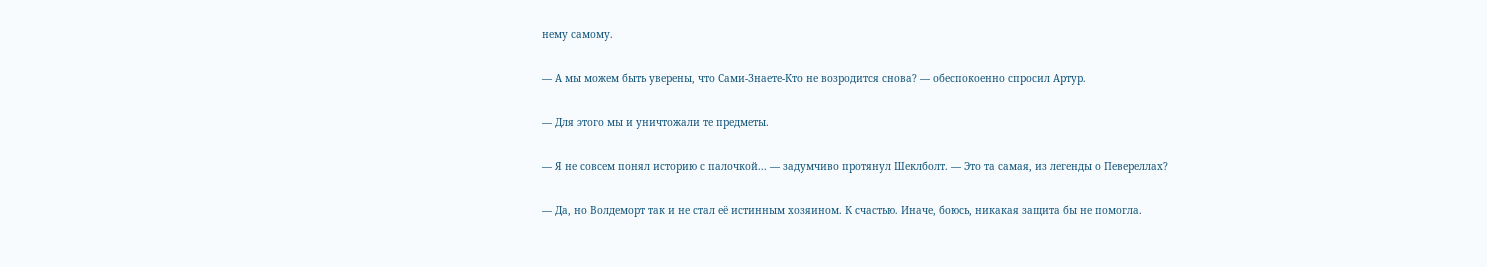нему самому.

— А мы можем быть уверены, что Сами-Знаете-Кто не возродится снова? — обеспокоенно спросил Артур.

— Для этого мы и уничтожали те предметы.

— Я не совсем понял историю с палочкой... — задумчиво протянул Шеклболт. — Это та самая, из легенды о Певереллах?

— Да, но Волдеморт так и не стал её истинным хозяином. К счастью. Иначе, боюсь, никакая защита бы не помогла.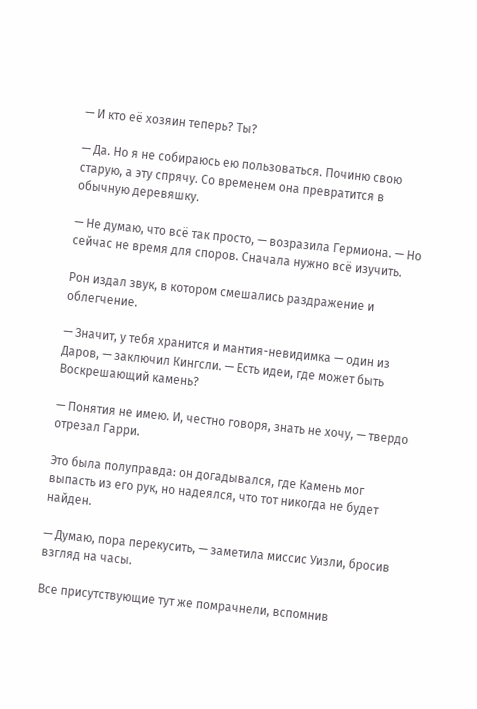— И кто её хозяин теперь? Ты?

— Да. Но я не собираюсь ею пользоваться. Починю свою старую, а эту спрячу. Со временем она превратится в обычную деревяшку.

— Не думаю, что всё так просто, — возразила Гермиона. — Но сейчас не время для споров. Сначала нужно всё изучить.

Рон издал звук, в котором смешались раздражение и облегчение.

— Значит, у тебя хранится и мантия-невидимка — один из Даров, — заключил Кингсли. — Есть идеи, где может быть Воскрешающий камень?

— Понятия не имею. И, честно говоря, знать не хочу, — твердо отрезал Гарри.

Это была полуправда: он догадывался, где Камень мог выпасть из его рук, но надеялся, что тот никогда не будет найден.

— Думаю, пора перекусить, — заметила миссис Уизли, бросив взгляд на часы.

Все присутствующие тут же помрачнели, вспомнив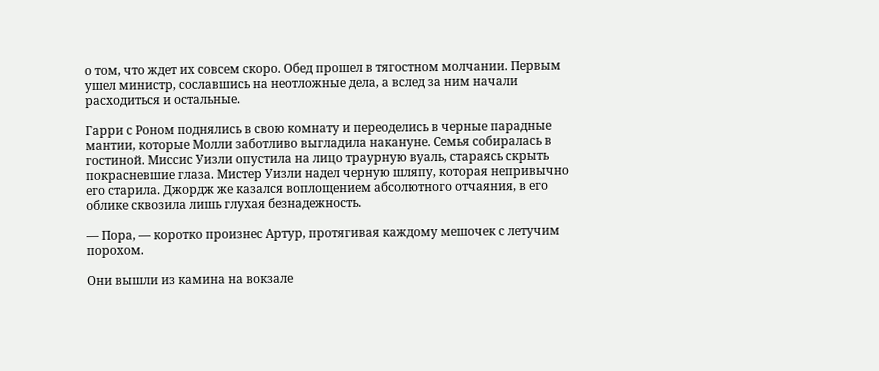о том, что ждет их совсем скоро. Обед прошел в тягостном молчании. Первым ушел министр, сославшись на неотложные дела, а вслед за ним начали расходиться и остальные.

Гарри с Роном поднялись в свою комнату и переоделись в черные парадные мантии, которые Молли заботливо выгладила накануне. Семья собиралась в гостиной. Миссис Уизли опустила на лицо траурную вуаль, стараясь скрыть покрасневшие глаза. Мистер Уизли надел черную шляпу, которая непривычно его старила. Джордж же казался воплощением абсолютного отчаяния, в его облике сквозила лишь глухая безнадежность.

— Пора, — коротко произнес Артур, протягивая каждому мешочек с летучим порохом.

Они вышли из камина на вокзале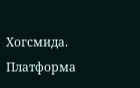Хогсмида. Платформа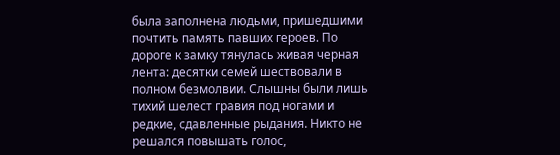была заполнена людьми, пришедшими почтить память павших героев. По дороге к замку тянулась живая черная лента: десятки семей шествовали в полном безмолвии. Слышны были лишь тихий шелест гравия под ногами и редкие, сдавленные рыдания. Никто не решался повышать голос,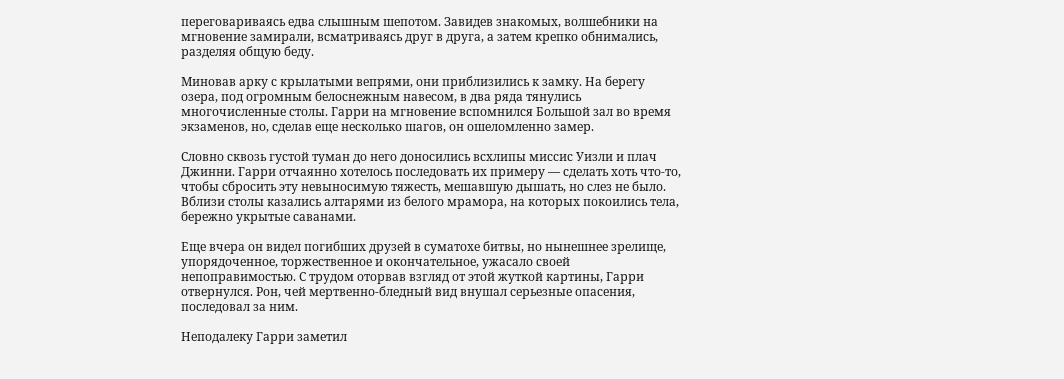переговариваясь едва слышным шепотом. Завидев знакомых, волшебники на мгновение замирали, всматриваясь друг в друга, а затем крепко обнимались, разделяя общую беду.

Миновав арку с крылатыми вепрями, они приблизились к замку. На берегу озера, под огромным белоснежным навесом, в два ряда тянулись многочисленные столы. Гарри на мгновение вспомнился Большой зал во время экзаменов, но, сделав еще несколько шагов, он ошеломленно замер.

Словно сквозь густой туман до него доносились всхлипы миссис Уизли и плач Джинни. Гарри отчаянно хотелось последовать их примеру — сделать хоть что-то, чтобы сбросить эту невыносимую тяжесть, мешавшую дышать, но слез не было. Вблизи столы казались алтарями из белого мрамора, на которых покоились тела, бережно укрытые саванами.

Еще вчера он видел погибших друзей в суматохе битвы, но нынешнее зрелище, упорядоченное, торжественное и окончательное, ужасало своей непоправимостью. С трудом оторвав взгляд от этой жуткой картины, Гарри отвернулся. Рон, чей мертвенно-бледный вид внушал серьезные опасения, последовал за ним.

Неподалеку Гарри заметил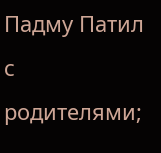Падму Патил с родителями;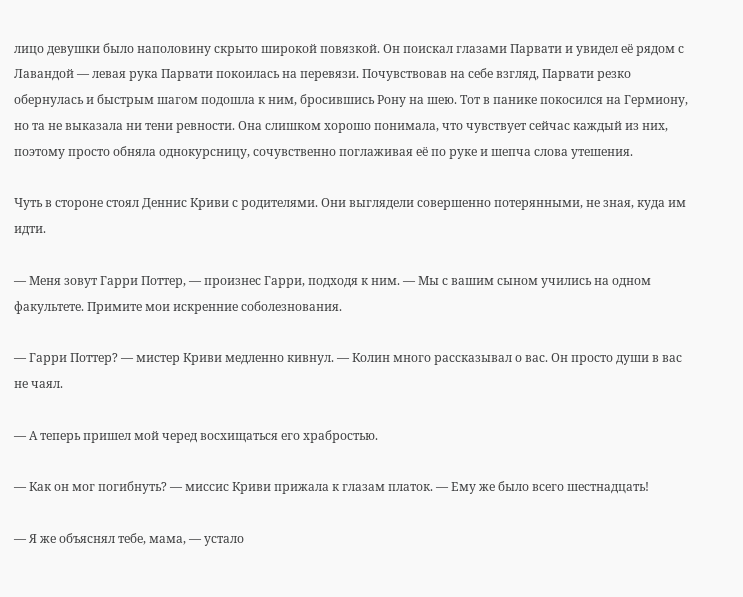лицо девушки было наполовину скрыто широкой повязкой. Он поискал глазами Парвати и увидел её рядом с Лавандой — левая рука Парвати покоилась на перевязи. Почувствовав на себе взгляд, Парвати резко обернулась и быстрым шагом подошла к ним, бросившись Рону на шею. Тот в панике покосился на Гермиону, но та не выказала ни тени ревности. Она слишком хорошо понимала, что чувствует сейчас каждый из них, поэтому просто обняла однокурсницу, сочувственно поглаживая её по руке и шепча слова утешения.

Чуть в стороне стоял Деннис Криви с родителями. Они выглядели совершенно потерянными, не зная, куда им идти.

— Меня зовут Гарри Поттер, — произнес Гарри, подходя к ним. — Мы с вашим сыном учились на одном факультете. Примите мои искренние соболезнования.

— Гарри Поттер? — мистер Криви медленно кивнул. — Колин много рассказывал о вас. Он просто души в вас не чаял.

— А теперь пришел мой черед восхищаться его храбростью.

— Как он мог погибнуть? — миссис Криви прижала к глазам платок. — Ему же было всего шестнадцать!

— Я же объяснял тебе, мама, — устало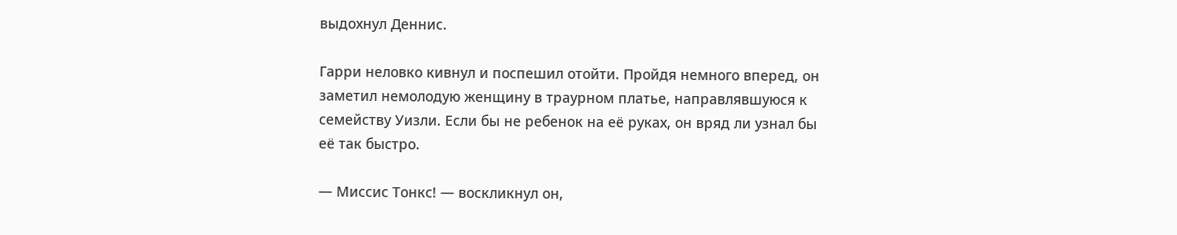выдохнул Деннис.

Гарри неловко кивнул и поспешил отойти. Пройдя немного вперед, он заметил немолодую женщину в траурном платье, направлявшуюся к семейству Уизли. Если бы не ребенок на её руках, он вряд ли узнал бы её так быстро.

— Миссис Тонкс! — воскликнул он,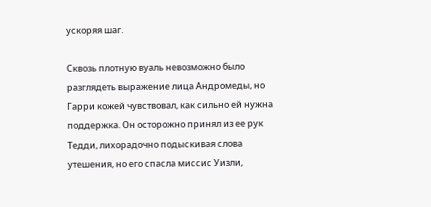ускоряя шаг.

Сквозь плотную вуаль невозможно было разглядеть выражение лица Андромеды, но Гарри кожей чувствовал, как сильно ей нужна поддержка. Он осторожно принял из ее рук Тедди, лихорадочно подыскивая слова утешения, но его спасла миссис Уизли,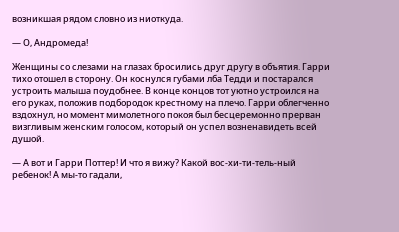возникшая рядом словно из ниоткуда.

— О, Андромеда!

Женщины со слезами на глазах бросились друг другу в объятия. Гарри тихо отошел в сторону. Он коснулся губами лба Тедди и постарался устроить малыша поудобнее. В конце концов тот уютно устроился на его руках, положив подбородок крестному на плечо. Гарри облегченно вздохнул, но момент мимолетного покоя был бесцеремонно прерван визгливым женским голосом, который он успел возненавидеть всей душой.

— А вот и Гарри Поттер! И что я вижу? Какой вос-хи-ти-тель-ный ребенок! А мы-то гадали,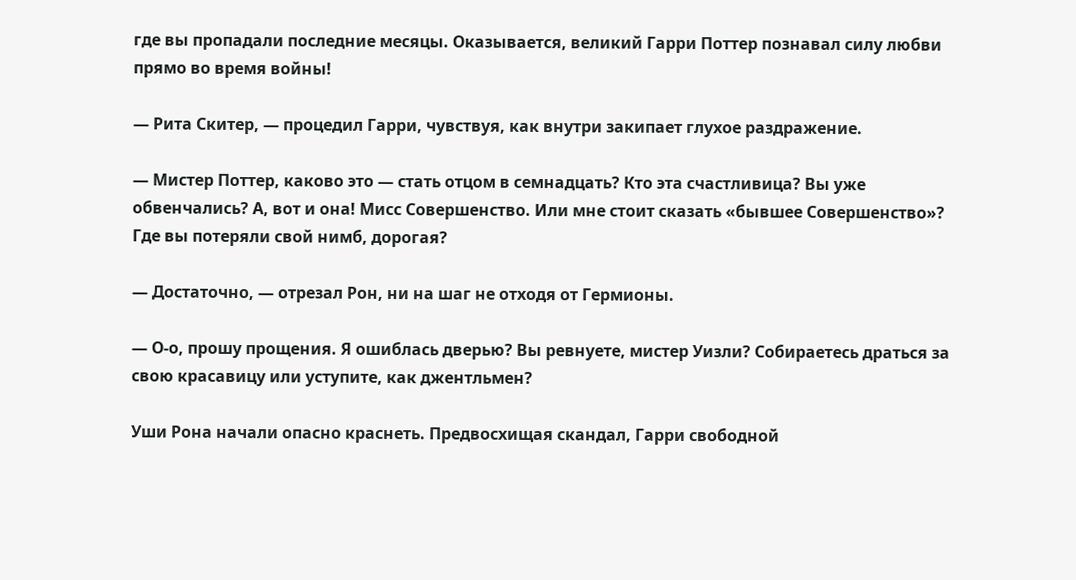где вы пропадали последние месяцы. Оказывается, великий Гарри Поттер познавал силу любви прямо во время войны!

— Рита Скитер, — процедил Гарри, чувствуя, как внутри закипает глухое раздражение.

— Мистер Поттер, каково это — стать отцом в семнадцать? Кто эта счастливица? Вы уже обвенчались? А, вот и она! Мисс Совершенство. Или мне стоит сказать «бывшее Совершенство»? Где вы потеряли свой нимб, дорогая?

— Достаточно, — отрезал Рон, ни на шаг не отходя от Гермионы.

— О-о, прошу прощения. Я ошиблась дверью? Вы ревнуете, мистер Уизли? Собираетесь драться за свою красавицу или уступите, как джентльмен?

Уши Рона начали опасно краснеть. Предвосхищая скандал, Гарри свободной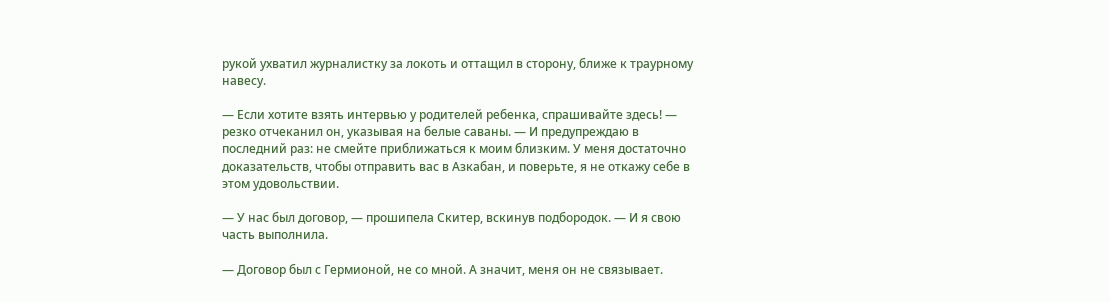рукой ухватил журналистку за локоть и оттащил в сторону, ближе к траурному навесу.

— Если хотите взять интервью у родителей ребенка, спрашивайте здесь! — резко отчеканил он, указывая на белые саваны. — И предупреждаю в последний раз: не смейте приближаться к моим близким. У меня достаточно доказательств, чтобы отправить вас в Азкабан, и поверьте, я не откажу себе в этом удовольствии.

— У нас был договор, — прошипела Скитер, вскинув подбородок. — И я свою часть выполнила.

— Договор был с Гермионой, не со мной. А значит, меня он не связывает.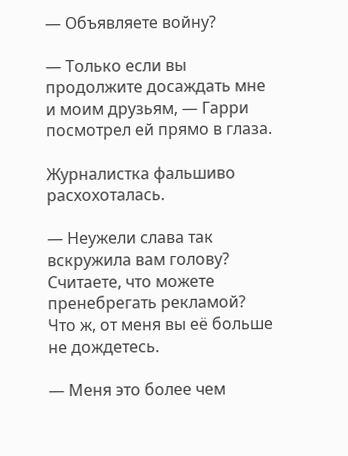— Объявляете войну?

— Только если вы продолжите досаждать мне и моим друзьям, — Гарри посмотрел ей прямо в глаза.

Журналистка фальшиво расхохоталась.

— Неужели слава так вскружила вам голову? Считаете, что можете пренебрегать рекламой? Что ж, от меня вы её больше не дождетесь.

— Меня это более чем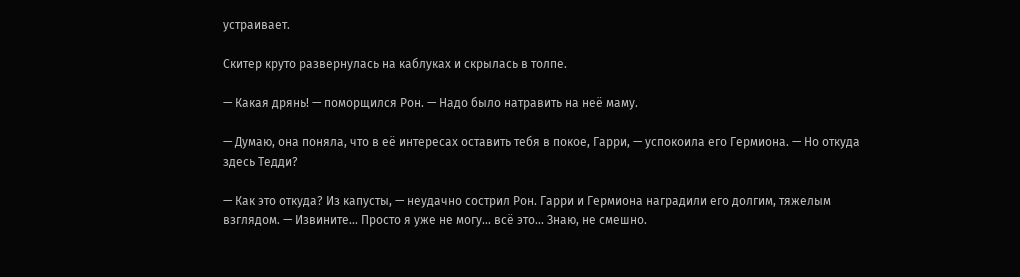устраивает.

Скитер круто развернулась на каблуках и скрылась в толпе.

— Какая дрянь! — поморщился Рон. — Надо было натравить на неё маму.

— Думаю, она поняла, что в её интересах оставить тебя в покое, Гарри, — успокоила его Гермиона. — Но откуда здесь Тедди?

— Как это откуда? Из капусты, — неудачно сострил Рон. Гарри и Гермиона наградили его долгим, тяжелым взглядом. — Извините... Просто я уже не могу... всё это... Знаю, не смешно.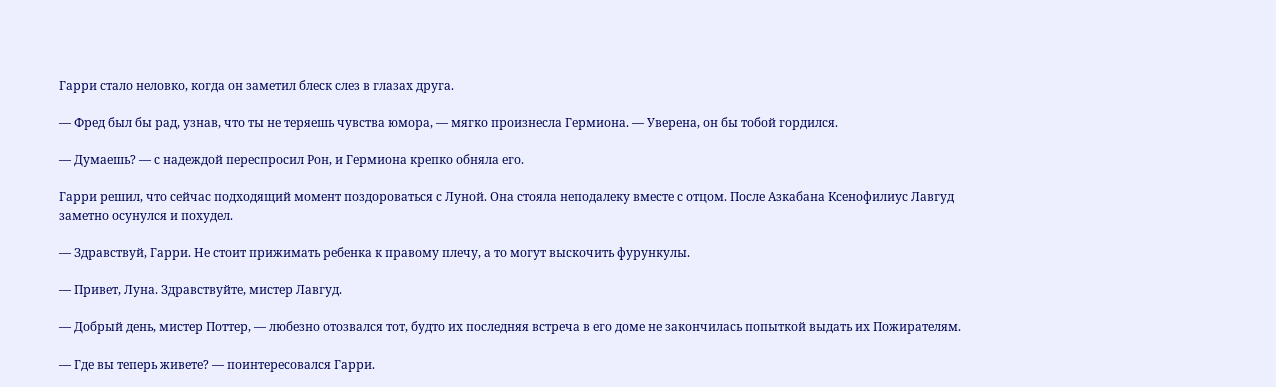Гарри стало неловко, когда он заметил блеск слез в глазах друга.

— Фред был бы рад, узнав, что ты не теряешь чувства юмора, — мягко произнесла Гермиона. — Уверена, он бы тобой гордился.

— Думаешь? — с надеждой переспросил Рон, и Гермиона крепко обняла его.

Гарри решил, что сейчас подходящий момент поздороваться с Луной. Она стояла неподалеку вместе с отцом. После Азкабана Ксенофилиус Лавгуд заметно осунулся и похудел.

— Здравствуй, Гарри. Не стоит прижимать ребенка к правому плечу, а то могут выскочить фурункулы.

— Привет, Луна. Здравствуйте, мистер Лавгуд.

— Добрый день, мистер Поттер, — любезно отозвался тот, будто их последняя встреча в его доме не закончилась попыткой выдать их Пожирателям.

— Где вы теперь живете? — поинтересовался Гарри.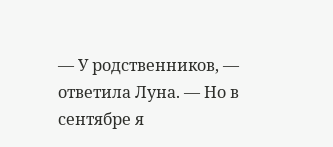— У родственников, — ответила Луна. — Но в сентябре я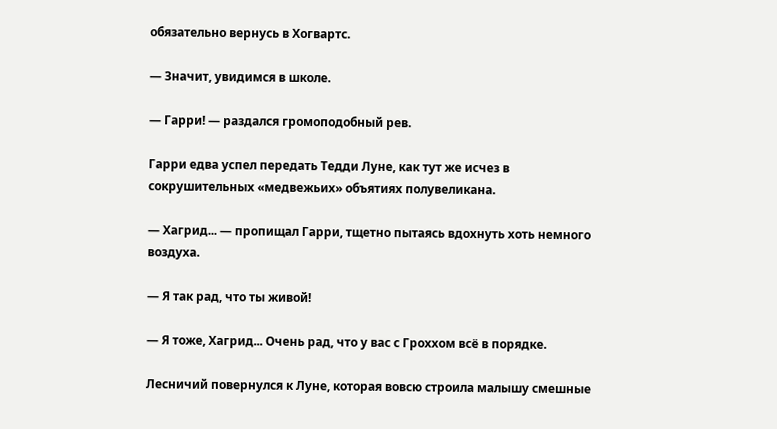обязательно вернусь в Хогвартс.

— Значит, увидимся в школе.

— Гарри! — раздался громоподобный рев.

Гарри едва успел передать Тедди Луне, как тут же исчез в сокрушительных «медвежьих» объятиях полувеликана.

— Хагрид... — пропищал Гарри, тщетно пытаясь вдохнуть хоть немного воздуха.

— Я так рад, что ты живой!

— Я тоже, Хагрид... Очень рад, что у вас с Гроххом всё в порядке.

Лесничий повернулся к Луне, которая вовсю строила малышу смешные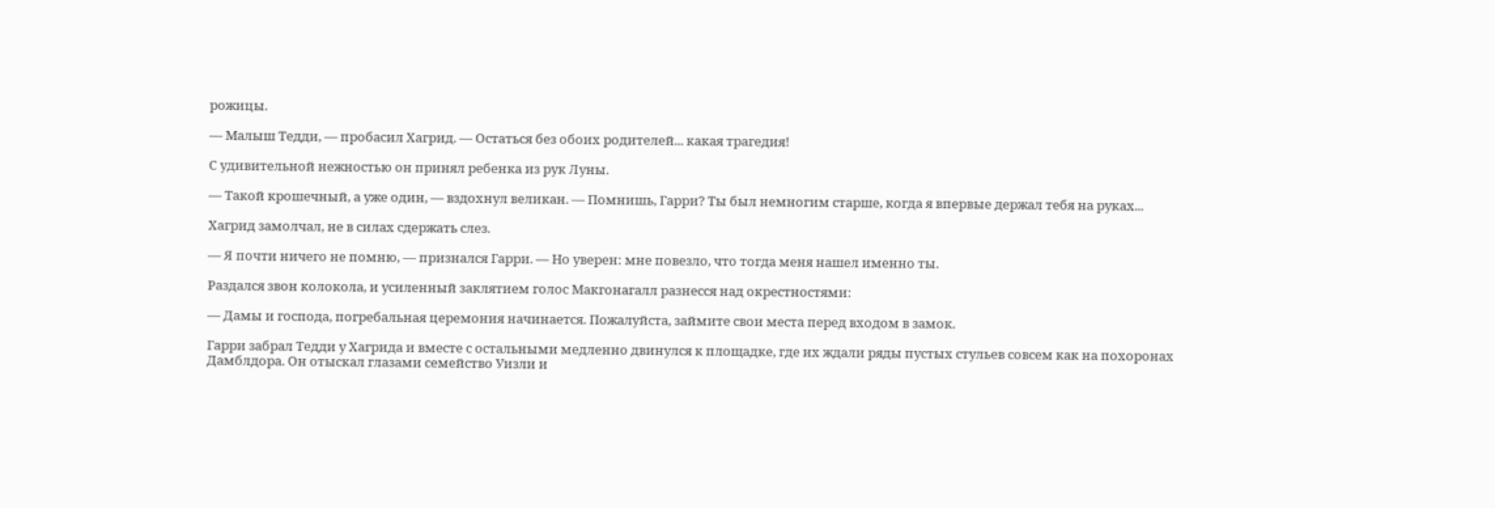рожицы.

— Малыш Тедди, — пробасил Хагрид. — Остаться без обоих родителей... какая трагедия!

С удивительной нежностью он принял ребенка из рук Луны.

— Такой крошечный, а уже один, — вздохнул великан. — Помнишь, Гарри? Ты был немногим старше, когда я впервые держал тебя на руках...

Хагрид замолчал, не в силах сдержать слез.

— Я почти ничего не помню, — признался Гарри. — Но уверен: мне повезло, что тогда меня нашел именно ты.

Раздался звон колокола, и усиленный заклятием голос Макгонагалл разнесся над окрестностями:

— Дамы и господа, погребальная церемония начинается. Пожалуйста, займите свои места перед входом в замок.

Гарри забрал Тедди у Хагрида и вместе с остальными медленно двинулся к площадке, где их ждали ряды пустых стульев совсем как на похоронах Дамблдора. Он отыскал глазами семейство Уизли и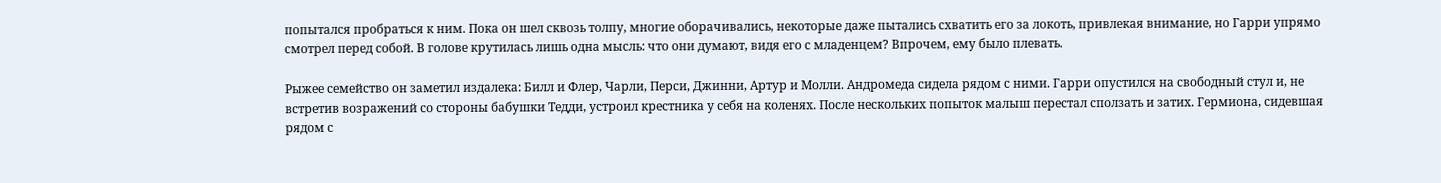попытался пробраться к ним. Пока он шел сквозь толпу, многие оборачивались, некоторые даже пытались схватить его за локоть, привлекая внимание, но Гарри упрямо смотрел перед собой. В голове крутилась лишь одна мысль: что они думают, видя его с младенцем? Впрочем, ему было плевать.

Рыжее семейство он заметил издалека: Билл и Флер, Чарли, Перси, Джинни, Артур и Молли. Андромеда сидела рядом с ними. Гарри опустился на свободный стул и, не встретив возражений со стороны бабушки Тедди, устроил крестника у себя на коленях. После нескольких попыток малыш перестал сползать и затих. Гермиона, сидевшая рядом с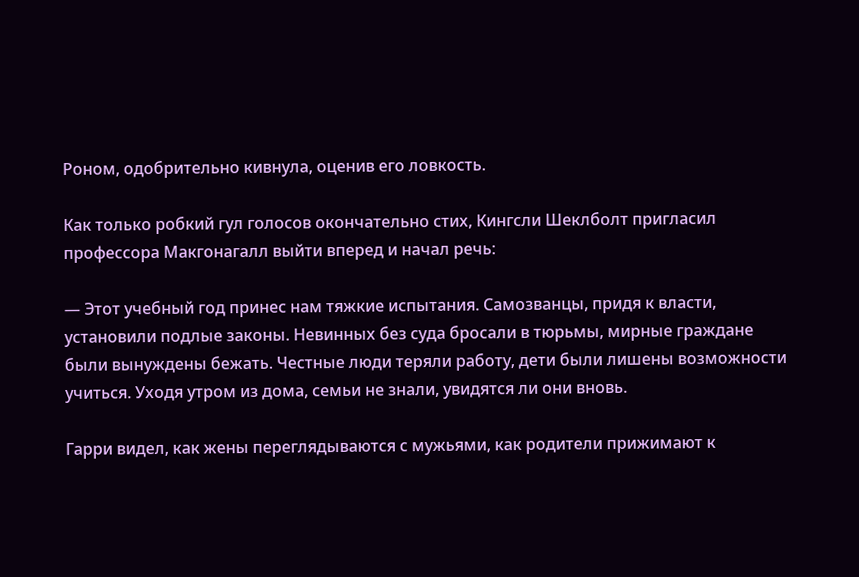Роном, одобрительно кивнула, оценив его ловкость.

Как только робкий гул голосов окончательно стих, Кингсли Шеклболт пригласил профессора Макгонагалл выйти вперед и начал речь:

— Этот учебный год принес нам тяжкие испытания. Самозванцы, придя к власти, установили подлые законы. Невинных без суда бросали в тюрьмы, мирные граждане были вынуждены бежать. Честные люди теряли работу, дети были лишены возможности учиться. Уходя утром из дома, семьи не знали, увидятся ли они вновь.

Гарри видел, как жены переглядываются с мужьями, как родители прижимают к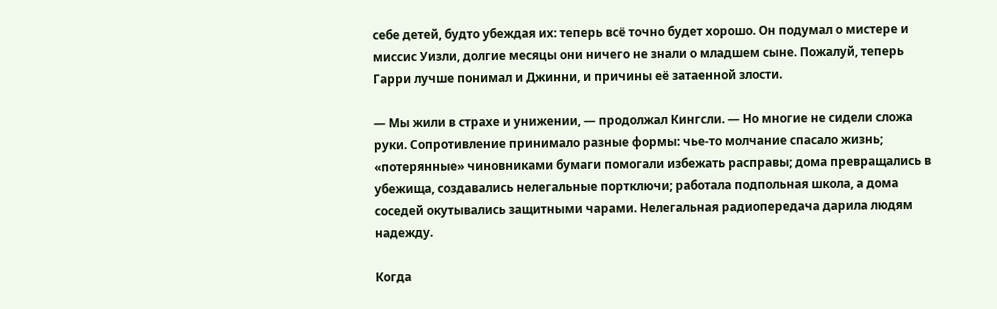себе детей, будто убеждая их: теперь всё точно будет хорошо. Он подумал о мистере и миссис Уизли, долгие месяцы они ничего не знали о младшем сыне. Пожалуй, теперь Гарри лучше понимал и Джинни, и причины её затаенной злости.

— Мы жили в страхе и унижении, — продолжал Кингсли. — Но многие не сидели сложа руки. Сопротивление принимало разные формы: чье-то молчание спасало жизнь; «потерянные» чиновниками бумаги помогали избежать расправы; дома превращались в убежища, создавались нелегальные портключи; работала подпольная школа, а дома соседей окутывались защитными чарами. Нелегальная радиопередача дарила людям надежду.

Когда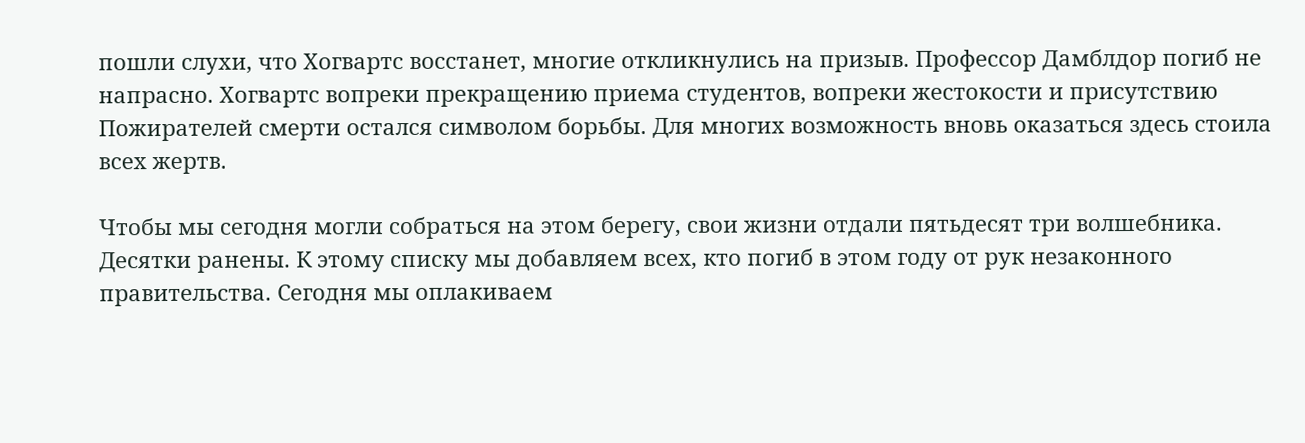пошли слухи, что Хогвартс восстанет, многие откликнулись на призыв. Профессор Дамблдор погиб не напрасно. Хогвартс вопреки прекращению приема студентов, вопреки жестокости и присутствию Пожирателей смерти остался символом борьбы. Для многих возможность вновь оказаться здесь стоила всех жертв.

Чтобы мы сегодня могли собраться на этом берегу, свои жизни отдали пятьдесят три волшебника. Десятки ранены. К этому списку мы добавляем всех, кто погиб в этом году от рук незаконного правительства. Сегодня мы оплакиваем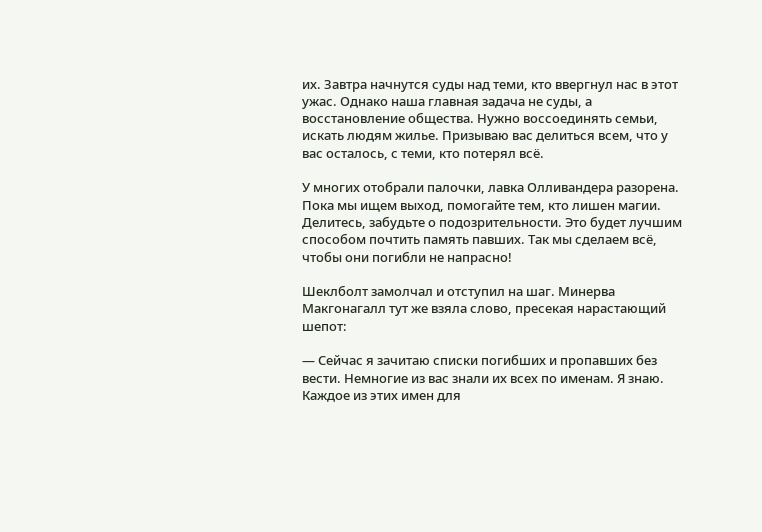их. Завтра начнутся суды над теми, кто ввергнул нас в этот ужас. Однако наша главная задача не суды, а восстановление общества. Нужно воссоединять семьи, искать людям жилье. Призываю вас делиться всем, что у вас осталось, с теми, кто потерял всё.

У многих отобрали палочки, лавка Олливандера разорена. Пока мы ищем выход, помогайте тем, кто лишен магии. Делитесь, забудьте о подозрительности. Это будет лучшим способом почтить память павших. Так мы сделаем всё, чтобы они погибли не напрасно!

Шеклболт замолчал и отступил на шаг. Минерва Макгонагалл тут же взяла слово, пресекая нарастающий шепот:

— Сейчас я зачитаю списки погибших и пропавших без вести. Немногие из вас знали их всех по именам. Я знаю. Каждое из этих имен для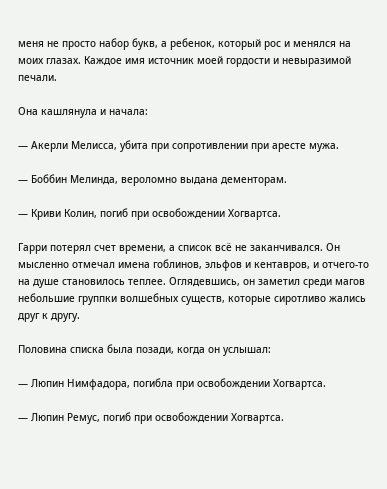меня не просто набор букв, а ребенок, который рос и менялся на моих глазах. Каждое имя источник моей гордости и невыразимой печали.

Она кашлянула и начала:

— Акерли Мелисса, убита при сопротивлении при аресте мужа.

— Боббин Мелинда, вероломно выдана дементорам.

— Криви Колин, погиб при освобождении Хогвартса.

Гарри потерял счет времени, а список всё не заканчивался. Он мысленно отмечал имена гоблинов, эльфов и кентавров, и отчего-то на душе становилось теплее. Оглядевшись, он заметил среди магов небольшие группки волшебных существ, которые сиротливо жались друг к другу.

Половина списка была позади, когда он услышал:

— Люпин Нимфадора, погибла при освобождении Хогвартса.

— Люпин Ремус, погиб при освобождении Хогвартса.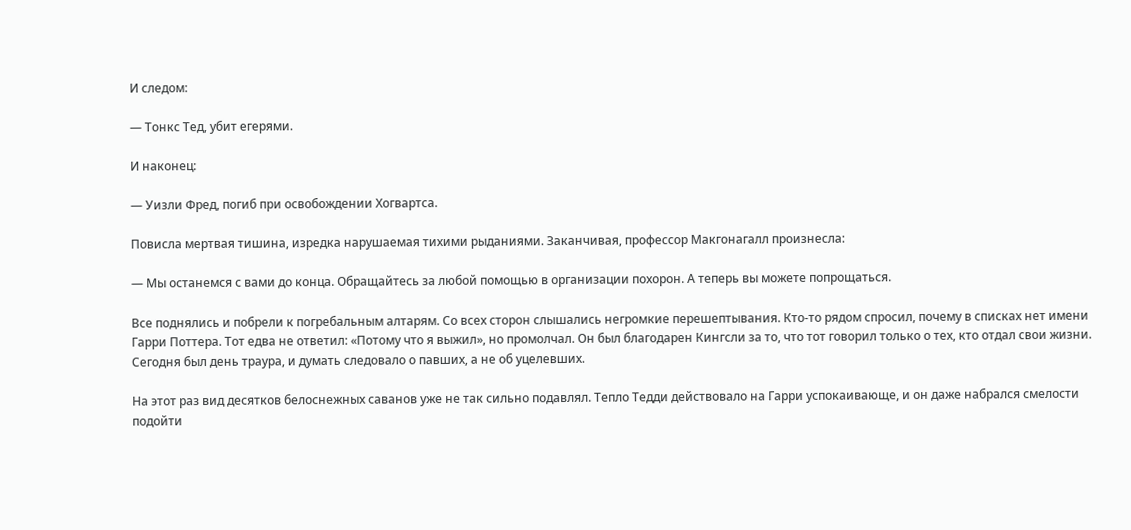И следом:

— Тонкс Тед, убит егерями.

И наконец:

— Уизли Фред, погиб при освобождении Хогвартса.

Повисла мертвая тишина, изредка нарушаемая тихими рыданиями. Заканчивая, профессор Макгонагалл произнесла:

— Мы останемся с вами до конца. Обращайтесь за любой помощью в организации похорон. А теперь вы можете попрощаться.

Все поднялись и побрели к погребальным алтарям. Со всех сторон слышались негромкие перешептывания. Кто-то рядом спросил, почему в списках нет имени Гарри Поттера. Тот едва не ответил: «Потому что я выжил», но промолчал. Он был благодарен Кингсли за то, что тот говорил только о тех, кто отдал свои жизни. Сегодня был день траура, и думать следовало о павших, а не об уцелевших.

На этот раз вид десятков белоснежных саванов уже не так сильно подавлял. Тепло Тедди действовало на Гарри успокаивающе, и он даже набрался смелости подойти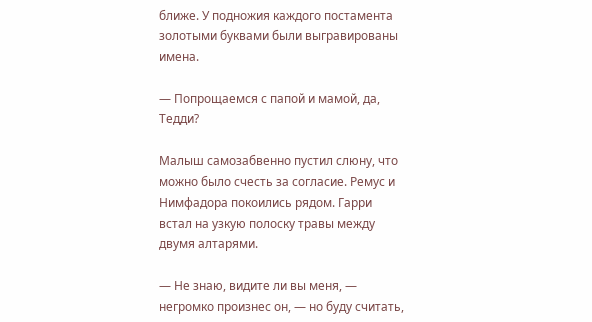ближе. У подножия каждого постамента золотыми буквами были выгравированы имена.

— Попрощаемся с папой и мамой, да, Тедди?

Малыш самозабвенно пустил слюну, что можно было счесть за согласие. Ремус и Нимфадора покоились рядом. Гарри встал на узкую полоску травы между двумя алтарями.

— Не знаю, видите ли вы меня, — негромко произнес он, — но буду считать,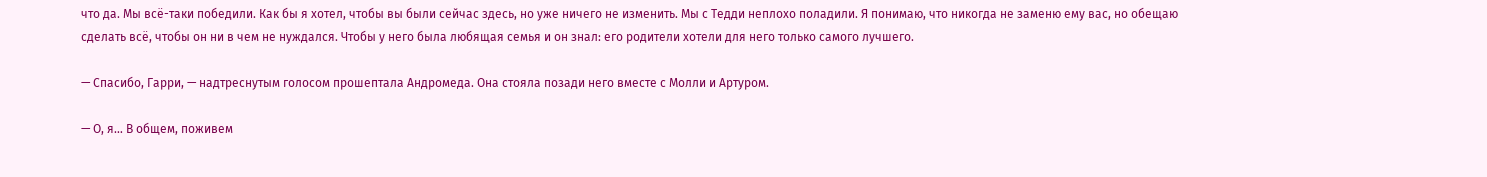что да. Мы всё-таки победили. Как бы я хотел, чтобы вы были сейчас здесь, но уже ничего не изменить. Мы с Тедди неплохо поладили. Я понимаю, что никогда не заменю ему вас, но обещаю сделать всё, чтобы он ни в чем не нуждался. Чтобы у него была любящая семья и он знал: его родители хотели для него только самого лучшего.

— Спасибо, Гарри, — надтреснутым голосом прошептала Андромеда. Она стояла позади него вместе с Молли и Артуром.

— О, я… В общем, поживем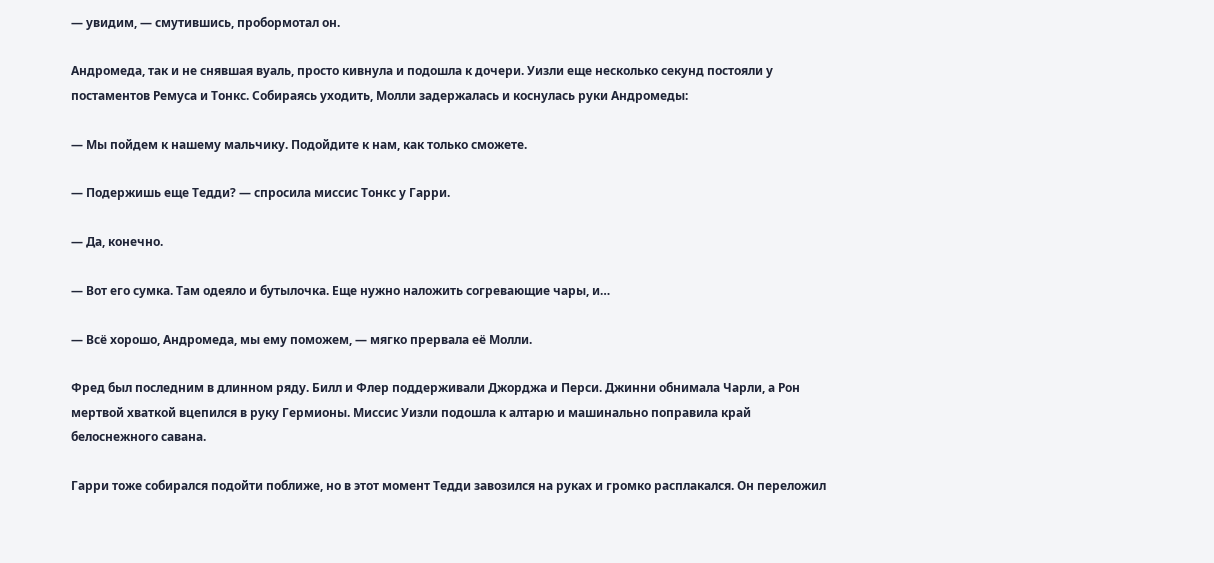— увидим, — смутившись, пробормотал он.

Андромеда, так и не снявшая вуаль, просто кивнула и подошла к дочери. Уизли еще несколько секунд постояли у постаментов Ремуса и Тонкс. Собираясь уходить, Молли задержалась и коснулась руки Андромеды:

— Мы пойдем к нашему мальчику. Подойдите к нам, как только сможете.

— Подержишь еще Тедди? — спросила миссис Тонкс у Гарри.

— Да, конечно.

— Вот его сумка. Там одеяло и бутылочка. Еще нужно наложить согревающие чары, и…

— Всё хорошо, Андромеда, мы ему поможем, — мягко прервала её Молли.

Фред был последним в длинном ряду. Билл и Флер поддерживали Джорджа и Перси. Джинни обнимала Чарли, а Рон мертвой хваткой вцепился в руку Гермионы. Миссис Уизли подошла к алтарю и машинально поправила край белоснежного савана.

Гарри тоже собирался подойти поближе, но в этот момент Тедди завозился на руках и громко расплакался. Он переложил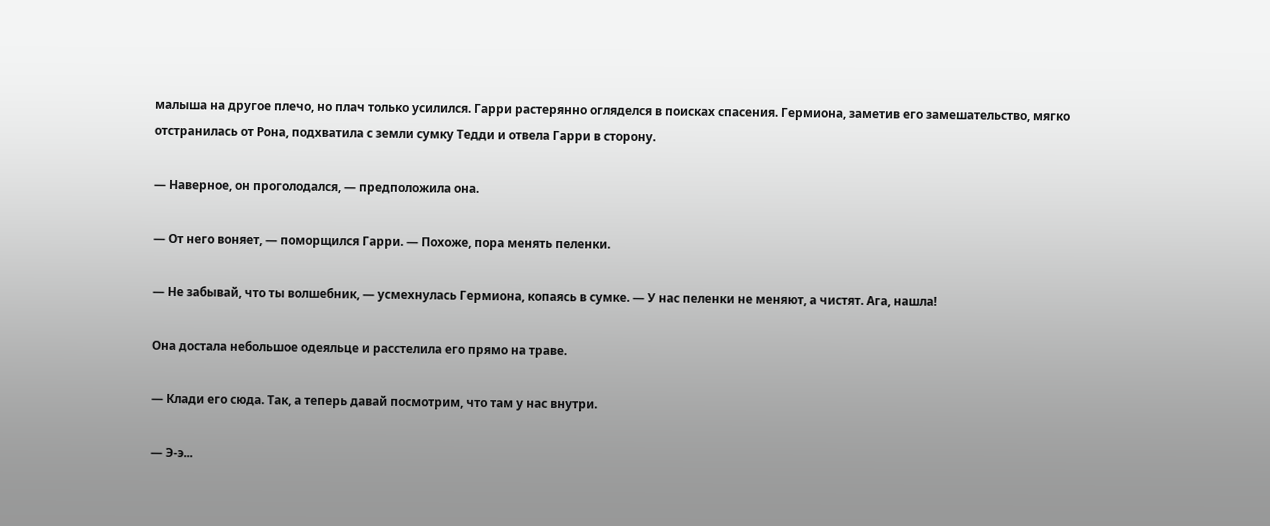малыша на другое плечо, но плач только усилился. Гарри растерянно огляделся в поисках спасения. Гермиона, заметив его замешательство, мягко отстранилась от Рона, подхватила с земли сумку Тедди и отвела Гарри в сторону.

— Наверное, он проголодался, — предположила она.

— От него воняет, — поморщился Гарри. — Похоже, пора менять пеленки.

— Не забывай, что ты волшебник, — усмехнулась Гермиона, копаясь в сумке. — У нас пеленки не меняют, а чистят. Ага, нашла!

Она достала небольшое одеяльце и расстелила его прямо на траве.

— Клади его сюда. Так, а теперь давай посмотрим, что там у нас внутри.

— Э-э...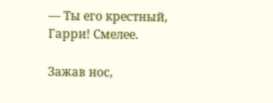— Ты его крестный, Гарри! Смелее.

Зажав нос,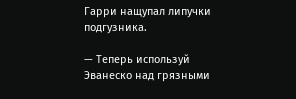Гарри нащупал липучки подгузника.

— Теперь используй Эванеско над грязными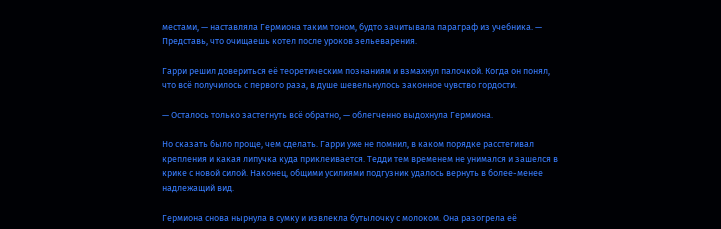местами, — наставляла Гермиона таким тоном, будто зачитывала параграф из учебника. — Представь, что очищаешь котел после уроков зельеварения.

Гарри решил довериться её теоретическим познаниям и взмахнул палочкой. Когда он понял, что всё получилось с первого раза, в душе шевельнулось законное чувство гордости.

— Осталось только застегнуть всё обратно, — облегченно выдохнула Гермиона.

Но сказать было проще, чем сделать. Гарри уже не помнил, в каком порядке расстегивал крепления и какая липучка куда приклеивается. Тедди тем временем не унимался и зашелся в крике с новой силой. Наконец, общими усилиями подгузник удалось вернуть в более-менее надлежащий вид.

Гермиона снова нырнула в сумку и извлекла бутылочку с молоком. Она разогрела её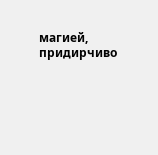магией, придирчиво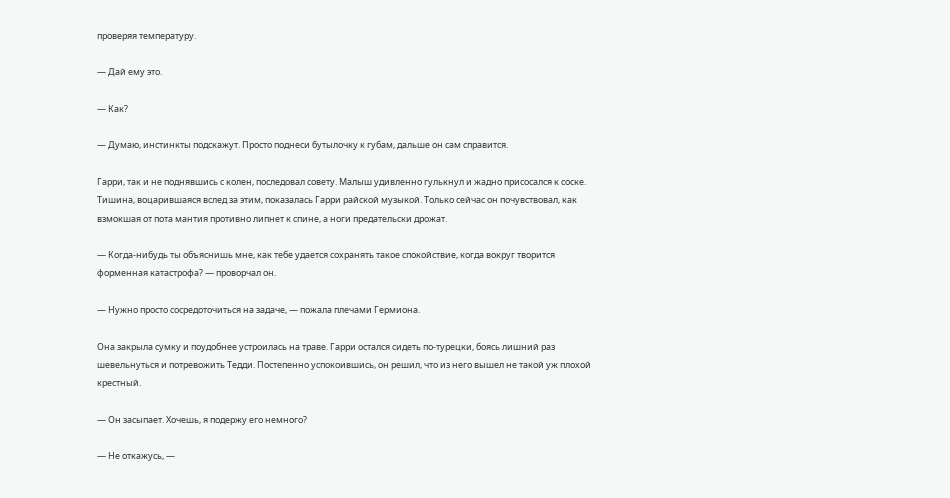проверяя температуру.

— Дай ему это.

— Как?

— Думаю, инстинкты подскажут. Просто поднеси бутылочку к губам, дальше он сам справится.

Гарри, так и не поднявшись с колен, последовал совету. Малыш удивленно гулькнул и жадно присосался к соске. Тишина, воцарившаяся вслед за этим, показалась Гарри райской музыкой. Только сейчас он почувствовал, как взмокшая от пота мантия противно липнет к спине, а ноги предательски дрожат.

— Когда-нибудь ты объяснишь мне, как тебе удается сохранять такое спокойствие, когда вокруг творится форменная катастрофа? — проворчал он.

— Нужно просто сосредоточиться на задаче, — пожала плечами Гермиона.

Она закрыла сумку и поудобнее устроилась на траве. Гарри остался сидеть по-турецки, боясь лишний раз шевельнуться и потревожить Тедди. Постепенно успокоившись, он решил, что из него вышел не такой уж плохой крестный.

— Он засыпает. Хочешь, я подержу его немного?

— Не откажусь, —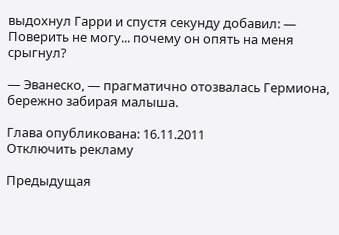выдохнул Гарри и спустя секунду добавил: — Поверить не могу... почему он опять на меня срыгнул?

— Эванеско, — прагматично отозвалась Гермиона, бережно забирая малыша.

Глава опубликована: 16.11.2011
Отключить рекламу

Предыдущая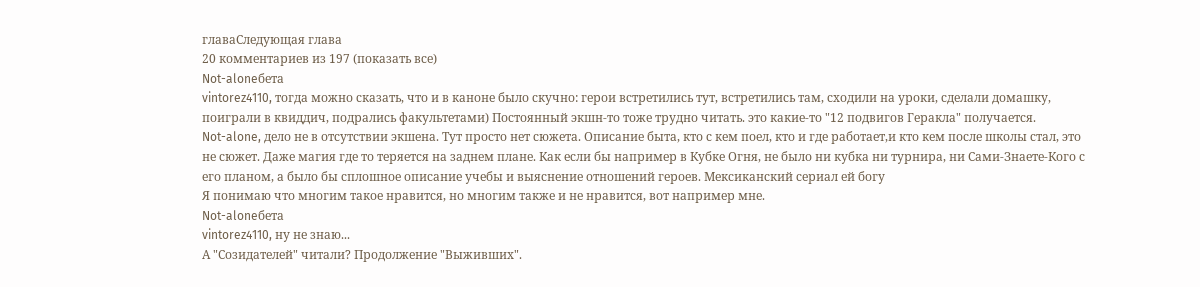главаСледующая глава
20 комментариев из 197 (показать все)
Not-aloneбета
vintorez4110, тогда можно сказать, что и в каноне было скучно: герои встретились тут, встретились там, сходили на уроки, сделали домашку, поиграли в квиддич, подрались факультетами) Постоянный экшн-то тоже трудно читать. это какие-то "12 подвигов Геракла" получается.
Not-alone, дело не в отсутствии экшена. Тут просто нет сюжета. Описание быта, кто с кем поел, кто и где работает,и кто кем после школы стал, это не сюжет. Даже магия где то теряется на заднем плане. Как если бы например в Кубке Огня, не было ни кубка ни турнира, ни Сами-Знаете-Кого с его планом, а было бы сплошное описание учебы и выяснение отношений героев. Мексиканский сериал ей богу
Я понимаю что многим такое нравится, но многим также и не нравится, вот например мне.
Not-aloneбета
vintorez4110, ну не знаю...
А "Созидателей" читали? Продолжение "Выживших".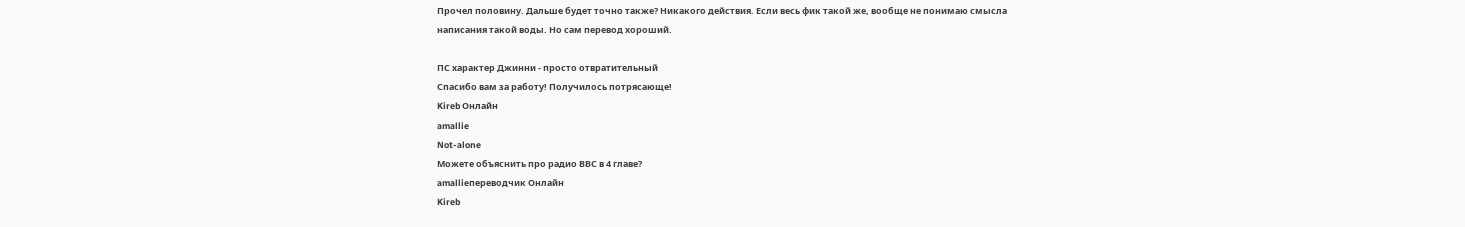Прочел половину. Дальше будет точно также? Никакого действия. Если весь фик такой же, вообще не понимаю смысла написания такой воды. Но сам перевод хороший.

ПС характер Джинни - просто отвратительный
Спасибо вам за работу! Получилось потрясающе!
Kireb Онлайн
amallie
Not-alone
Можете объяснить про радио ВВС в 4 главе?
amallieпереводчик Онлайн
Kireb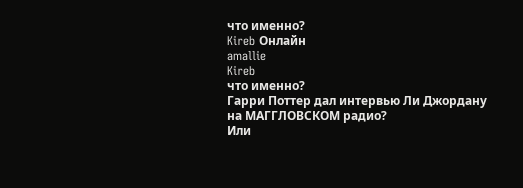что именно?
Kireb Онлайн
amallie
Kireb
что именно?
Гарри Поттер дал интервью Ли Джордану на МАГГЛОВСКОМ радио?
Или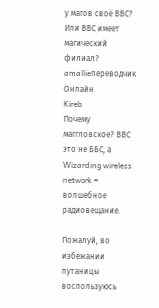у магов своё ВВС? Или ВВС имеет магический филиал?
amallieпереводчик Онлайн
Kireb
Почему маггловское? ВВС это не ББС, а Wizarding wireless network = волшебное радиовещание.

Пожалуй, во избежании путаницы воспользуюсь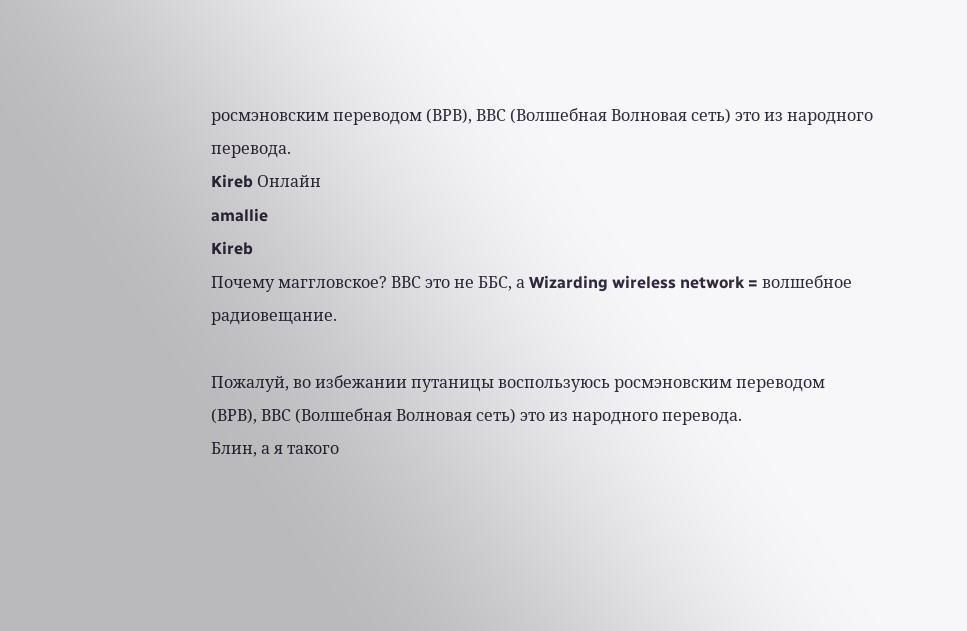росмэновским переводом (ВРВ), ВВС (Волшебная Волновая сеть) это из народного перевода.
Kireb Онлайн
amallie
Kireb
Почему маггловское? ВВС это не ББС, а Wizarding wireless network = волшебное радиовещание.

Пожалуй, во избежании путаницы воспользуюсь росмэновским переводом (ВРВ), ВВС (Волшебная Волновая сеть) это из народного перевода.
Блин, а я такого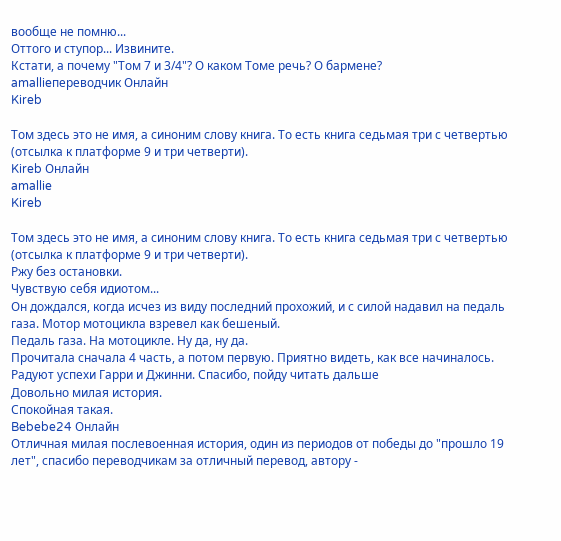вообще не помню...
Оттого и ступор... Извините.
Кстати, а почему "Том 7 и 3/4"? О каком Томе речь? О бармене?
amallieпереводчик Онлайн
Kireb

Том здесь это не имя, а синоним слову книга. То есть книга седьмая три с четвертью (отсылка к платформе 9 и три четверти).
Kireb Онлайн
amallie
Kireb

Том здесь это не имя, а синоним слову книга. То есть книга седьмая три с четвертью (отсылка к платформе 9 и три четверти).
Ржу без остановки.
Чувствую себя идиотом...
Он дождался, когда исчез из виду последний прохожий, и с силой надавил на педаль газа. Мотор мотоцикла взревел как бешеный.
Педаль газа. На мотоцикле. Ну да, ну да.
Прочитала сначала 4 часть, а потом первую. Приятно видеть, как все начиналось. Радуют успехи Гарри и Джинни. Спасибо, пойду читать дальше
Довольно милая история.
Спокойная такая.
Bebebe24 Онлайн
Отличная милая послевоенная история, один из периодов от победы до "прошло 19 лет", спасибо переводчикам за отличный перевод, автору -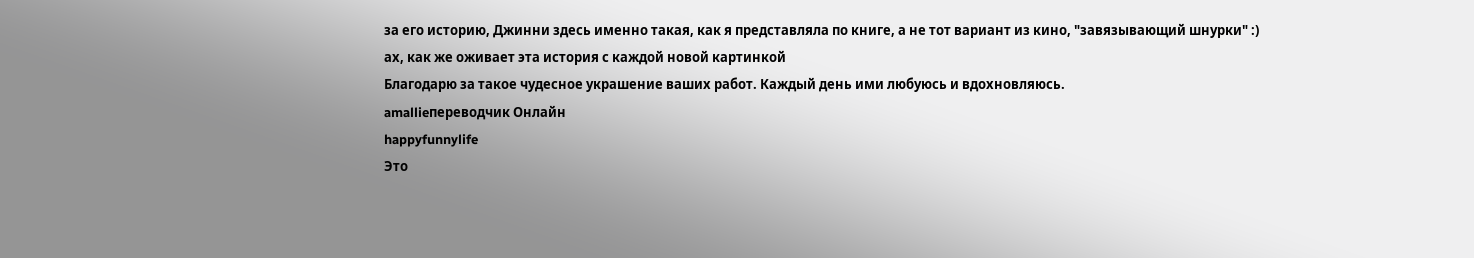за его историю, Джинни здесь именно такая, как я представляла по книге, а не тот вариант из кино, "завязывающий шнурки" :)
ах, как же оживает эта история с каждой новой картинкой
Благодарю за такое чудесное украшение ваших работ. Каждый день ими любуюсь и вдохновляюсь.
amallieпереводчик Онлайн
happyfunnylife
Это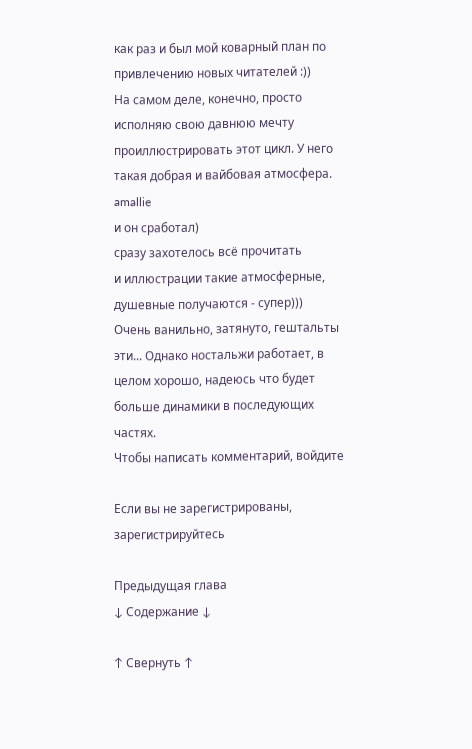как раз и был мой коварный план по привлечению новых читателей :))
На самом деле, конечно, просто исполняю свою давнюю мечту проиллюстрировать этот цикл. У него такая добрая и вайбовая атмосфера.
amallie
и он сработал)
сразу захотелось всё прочитать
и иллюстрации такие атмосферные, душевные получаются - супер)))
Очень ванильно, затянуто, гештальты эти... Однако ностальжи работает, в целом хорошо, надеюсь что будет больше динамики в последующих частях.
Чтобы написать комментарий, войдите

Если вы не зарегистрированы, зарегистрируйтесь

Предыдущая глава
↓ Содержание ↓

↑ Свернуть ↑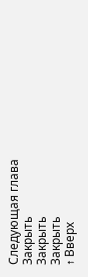Следующая глава
Закрыть
Закрыть
Закрыть
↑ Вверх